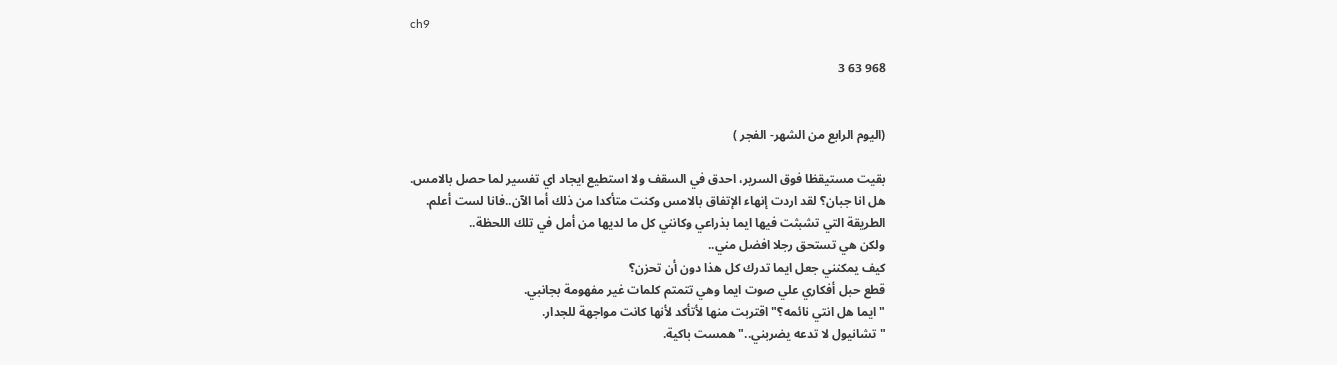ch9

968 63 3


(اليوم الرابع من الشهر- الفجر )

بقيت مستيقظا فوق السرير، احدق في السقف ولا استطيع ايجاد اي تفسير لما حصل بالامس.
هل انا جبان؟ لقد اردت إنهاء الإتفاق بالامس وكنت متأكدا من ذلك أما الآن..فانا لست أعلم.
الطريقة التي تشبثت فيها ايما بذراعي وكانني كل ما لديها من أمل في تلك اللحظة..
ولكن هي تستحق رجلا افضل مني..
كيف يمكنني جعل ايما تدرك كل هذا دون أن تحزن؟
قطع حبل أفكاري علي صوت ايما وهي تتمتم كلمات غير مفهومة بجانبي.
" ايما هل انتي نائمه؟" اقتربت منها لأتأكد لأنها كانت مواجهة للجدار.
" تشانيول لا تدعه يضربني.." همست باكية.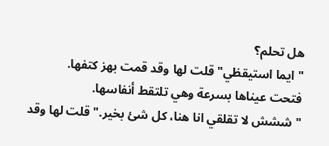هل تحلم؟
" ايما استيقظي" قلت لها وقد قمت بهز كتفها.
فتحت عيناها بسرعة وهي تلتقط أنفاسها.
" ششش لا تقلقي انا هنا، كل شئ بخير." قلت لها وقد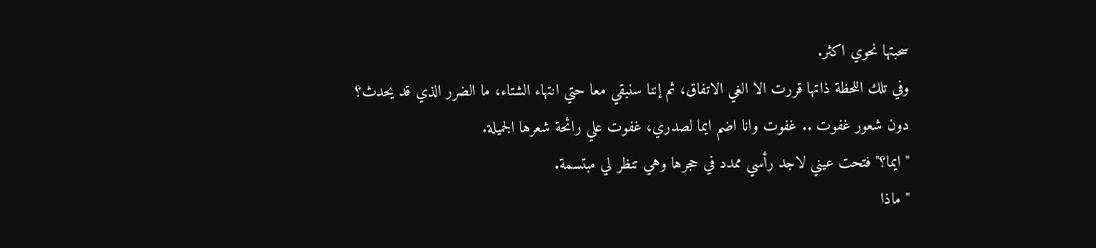سحبتها نحوي اكثر.
وفي تلك اللحظة ذاتها قررت الا الغي الاتفاق، ثم إننا سنبقي معا حتي انتهاء الشتاء، ما الضرر الذي قد يحدث؟
دون شعور غفوت .. غفوت وانا اضم ايما لصدري، غفوت علي رائحة شعرها الجميلة.
" ايما؟" فتحت عيني لاجد رأسي ممدد في حجرها وهي تنظر لي مبتسمة.
" ماذا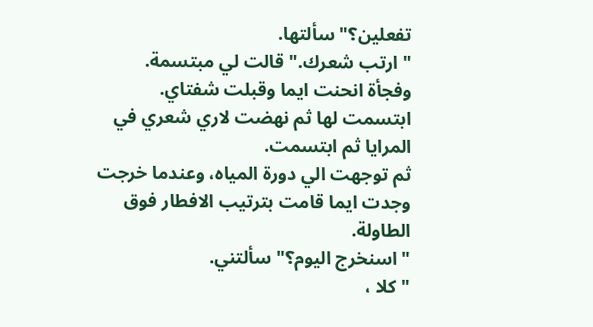تفعلين؟" سألتها.
" ارتب شعرك." قالت لي مبتسمة.
وفجأة انحنت ايما وقبلت شفتاي.
ابتسمت لها ثم نهضت لاري شعري في المرايا ثم ابتسمت.
ثم توجهت الي دورة المياه، وعندما خرجت وجدت ايما قامت بترتيب الافطار فوق الطاولة.
" اسنخرج اليوم؟" سألتني.
" كلا ،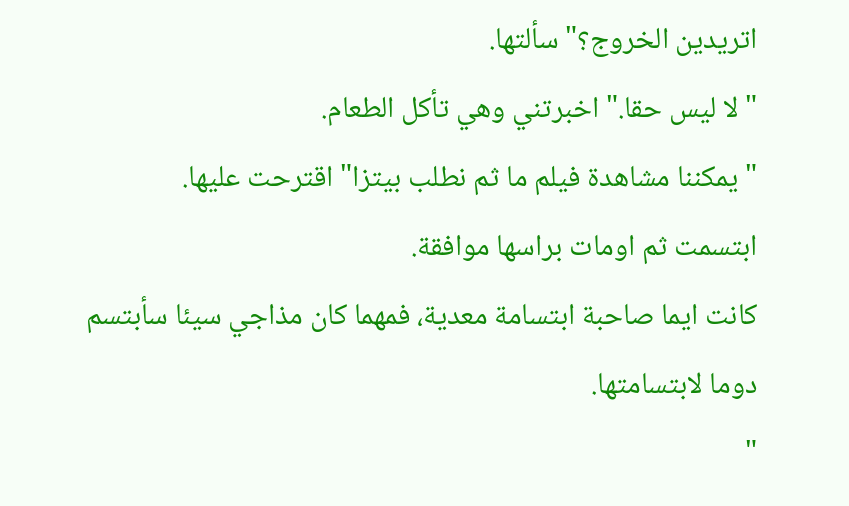اتريدين الخروج؟" سألتها.
" لا ليس حقا." اخبرتني وهي تأكل الطعام.
" يمكننا مشاهدة فيلم ما ثم نطلب بيتزا" اقترحت عليها.
ابتسمت ثم اومات براسها موافقة.
كانت ايما صاحبة ابتسامة معدية، فمهما كان مذاجي سيئا سأبتسم دوما لابتسامتها.
"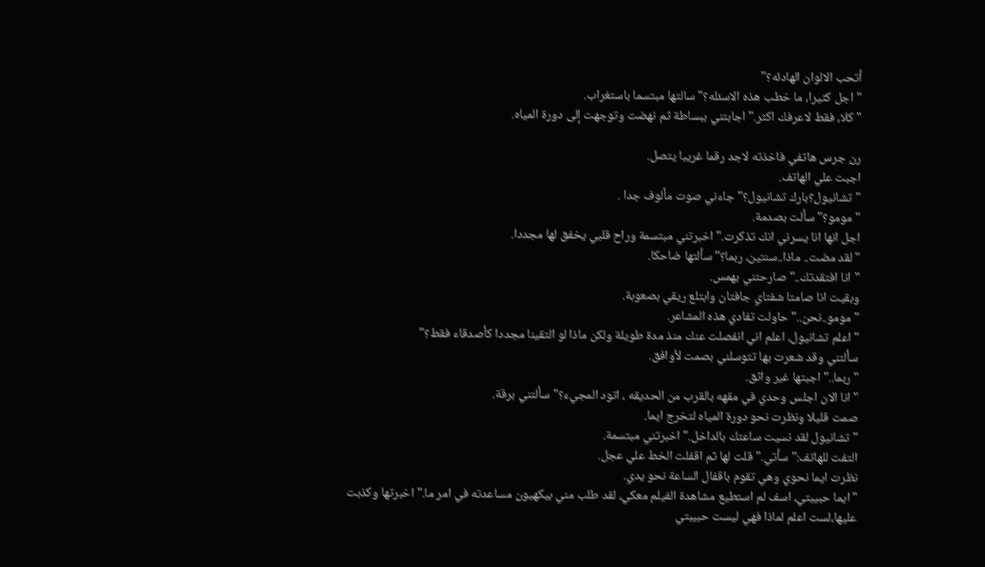أتحب الالوان الهادئه؟"
" اجل كثيرا، ما خطب هذه الاسئله؟" سالتها مبتسما باستغراب.
" كلا، فقط لاعرفك اكثر." اجابتني ببساطة ثم نهضت وتوجهت إلى دورة المياه.

رن جرس هاتفي فاخذته لاجد رقما غريبا يتصل.
اجبت علي الهاتف.
" تشانيول؟بارك تشانيول؟" جاءني صوت مألوف جدا .
" مومو؟" سألت بصدمة.
اجل انها انا يسرني انك تذكرت." اخبرتني مبتسمة وراح قلبي يخفق لها مجددا.
" لقد مضت.. ماذا..سنتين، ربما؟" سألتها ضاحكا.
"انا افتقدتك.." صارحتني بهمس.
وبقيت انا صامتا شفتاي جافتان وابتلع ريقي بصعوبة.
" مومو..نحن.." حاولت تفادي هذه المشاعر.
" اعلم تشانيول، اعلم اني انفصلت عنك منذ مدة طويلة ولكن ماذا لو التقينا مجددا كأصدقاء فقط؟"
سألتني وقد شعرت بها تتوسلني بصمت لأوافق.
" ربما.." اجبتها غير واثق.
" انا الان اجلس وحدي في مقهه بالقرب من الحديقه ، اتود المجيء؟" سألتني برقة.
صمت قليلا ونظرت نحو دورة المياه لتخرج ايما.
" تشانيول لقد نسيت ساعتك بالداخل." اخبرتني مبتسمة.
التفت للهاتف:" سأتي." قلت لها ثم اقفلت الخط علي عجل.
نظرت ايما نحوي وهي تقوم باقفال الساعة نحو يدي.
" ايما حبيبتي، اسف لم استطيع مشاهدة الفيلم معكي، لقد طلب مني بيكهيون مساعدته في امر ما." اخبرتها وكذبت
عليها،لست اعلم لماذا فهي ليست حبيبتي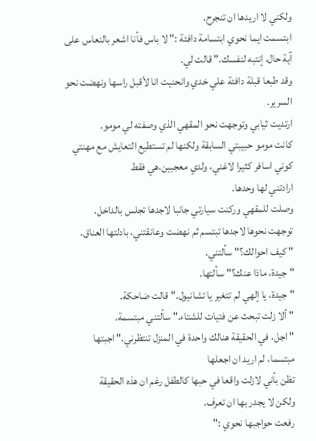ولكني لا اريدها ان تنجرح.
ابتسمت ايما نحوي ابتسامة دافئة :" لا باس فأنا اشعر بالنعاس على آية حال، إنتبه لنفسك." قالت لي.
وقد طبعا قبلة دافئة علي خدي وانحنيت انا لأقبل راسها ونهضت نحو السرير.
ارتديت ثيابي وتوجهت نحو المقهي الذي وصفته لي مومو.
كانت مومو حبيبتي السابقة ولكنها لم تستطيع التعايش مع مهنتي كوني اسافر كثيرا لاغني، ولدي معجبين،هي فقط
ارادتني لها وحدها.
وصلت للمقهي وركنت سيارتي جانبا لاجدها تجلس بالداخل.
توجهت نحوها لاجدها تبتسم ثم نهضت وعانقتني، بادلتها العناق.
" كيف احوالك؟" سألتني.
" جيدة، ماذا عنك؟" سألتها.
" جيدة، يا إلهي لم تتغير يا تشانيول." قالت ضاحكة.
" ألا زلت تبحث عن فتيات للشتاء." سألتني مبتسمة.
" اجل، في الحقيقة هنالك واحدة في المنزل تنتظرني." اجبتها مبتسما، لم اريد ان اجعلها
تظن بأني لازلت واقعا في حبها كالطفل رغم ان هذه الحقيقة
ولكن لا يجدر بها ان تعرف.
رفعت حواجبها نحوي :"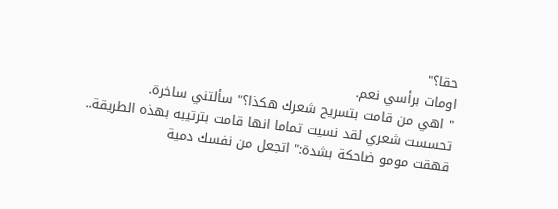حقا؟"
اومات برأسي نعم.
" اهي من قامت بتسريح شعرك هكذا؟" سألتني ساخرة.
تحسست شعري لقد نسيت تماما انها قامت بترتيبه بهذه الطريقة..
قهقت مومو ضاحكة بشدة:" اتجعل من نفسك دمية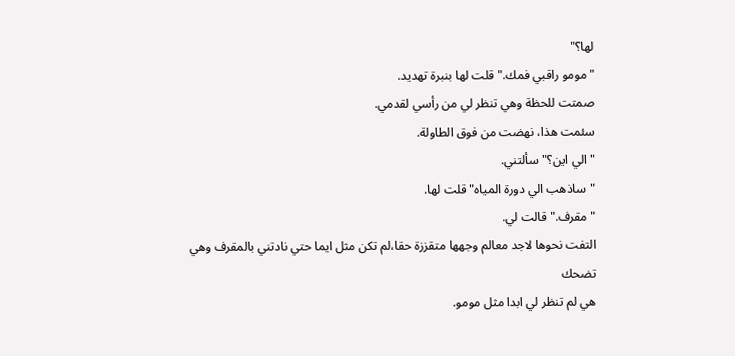لها؟"
"مومو راقبي فمك." قلت لها بنبرة تهديد.
صمتت للحظة وهي تنظر لي من رأسي لقدمي.
سئمت هذا، نهضت من فوق الطاولة.
" الي اين؟" سألتني.
"ساذهب الي دورة المياه" قلت لها.
" مقرف." قالت لي.
التفت نحوها لاجد معالم وجهها متقززة حقا،لم تكن مثل ايما حتي نادتني بالمقرف وهي تضحك
هي لم تنظر لي ابدا مثل مومو.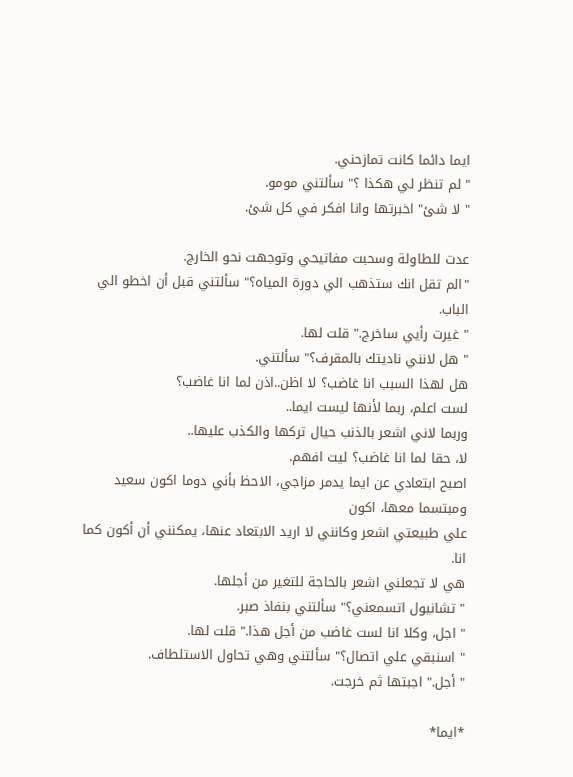ايما دائما كانت تمازحني.
" لم تنظر لي هكذا ؟" سألتني مومو.
" لا شئ" اخبرتها وانا افكر في كل شئ.

عدت للطاولة وسحبت مفاتيحي وتوجهت نحو الخارج.
"الم تقل انك ستذهب الي دورة المياه؟" سألتني قبل أن اخطو الي الباب.
" غيرت رأيي ساخرج." قلت لها.
" هل لانني ناديتك بالمقرف؟" سألتني.
هل لهذا السبب انا غاضب؟ لا اظن..اذن لما انا غاضب؟
لست اعلم، ربما لأنها ليست ايما..
وربما لاني اشعر بالذنب حيال تركها والكذب عليها..
لا، حقا لما انا غاضب؟ ليت افهم.
اصبح ابتعادي عن ايما يدمر مزاجي، الاحظ بأني دوما اكون سعيد ومبتسما معها، اكون
علي طبيعتي اشعر وكانني لا اريد الابتعاد عنها، يمكنني أن أكون كما انا.
هي لا تجعلني اشعر بالحاجة للتغير من أجلها.
" تشانيول اتسمعني؟" سألتني بنفاذ صبر.
" اجل، وكلا انا لست غاضب من أجل هذا." قلت لها.
" اسنبقي علي اتصال؟" سألتني وهي تحاول الاستلطاف.
" أجل." اجبتها ثم خرجت.

*ايما*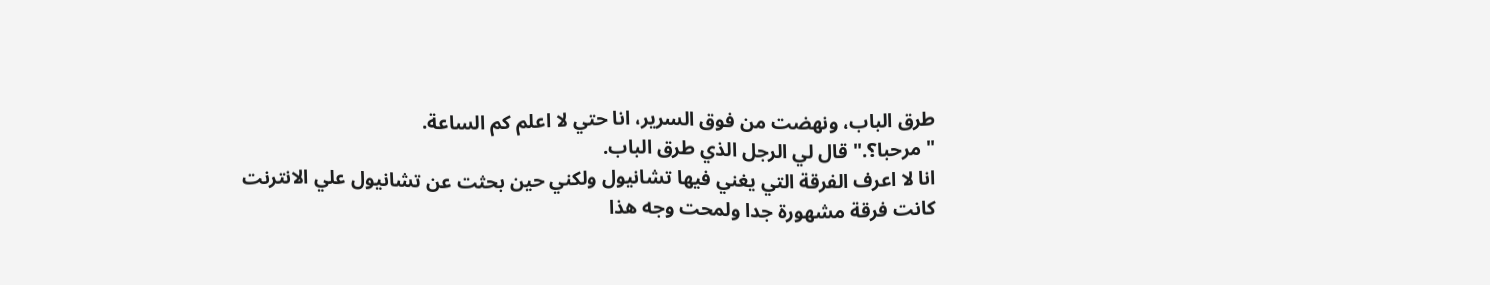طرق الباب، ونهضت من فوق السرير، انا حتي لا اعلم كم الساعة.
" مرحبا؟." قال لي الرجل الذي طرق الباب.
انا لا اعرف الفرقة التي يغني فيها تشانيول ولكني حين بحثت عن تشانيول علي الانترنت
كانت فرقة مشهورة جدا ولمحت وجه هذا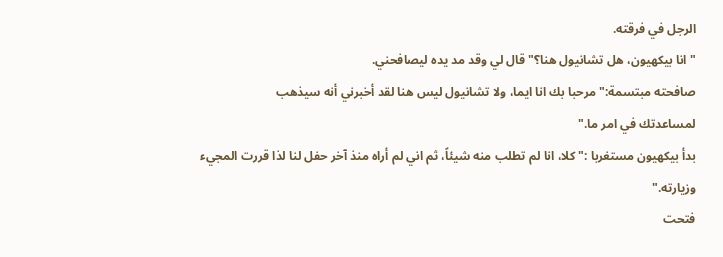الرجل في فرقته.
" انا بيكهيون، هل تشانيول هنا؟" قال لي وقد مد يده ليصافحني.
صافحته مبتسمة:" مرحبا بك انا ايما، ولا تشانيول ليس هنا لقد أخبرني أنه سيذهب
لمساعدتك في امر ما."
بدأ بيكهيون مستغربا :" كلا، انا لم تطلب منه شيئاً، ثم اني لم أراه منذ آخر حفل لنا لذا قررت المجيء
وزيارته."
فتحت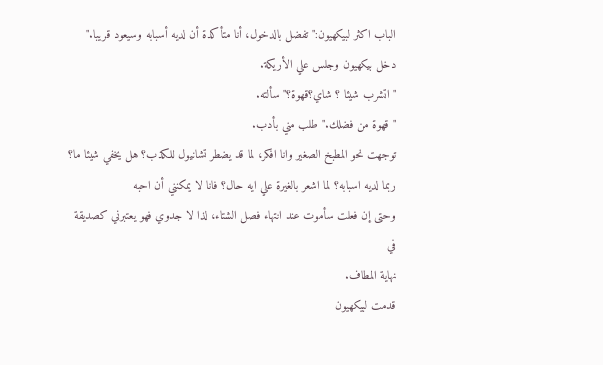الباب اكثر لبيكهيون:" تفضل بالدخول، أنا متأكدة أن لديه أسبابه وسيعود قريبا."
دخل بيكهيون وجلس علي الأريكة.
" اتشرب شيئا ؟ شاي؟قهوة؟" سألته.
" قهوة من فضلك." طلب مني بأدب.
توجهت نحو المطبخ الصغير وانا افكر، لما قد يضطر تشانيول للكذب؟ هل يخفي شيئا ما؟
ربما لديه اسبابه؟ لما اشعر بالغيرة علي ايه حال؟ فانا لا يمكنني أن احبه
وحتى إن فعلت سأموت عند انتهاء فصل الشتاء، لذا لا جدوي فهو يعتبرني كصديقة في
نهاية المطاف.
قدمت لبيكهيون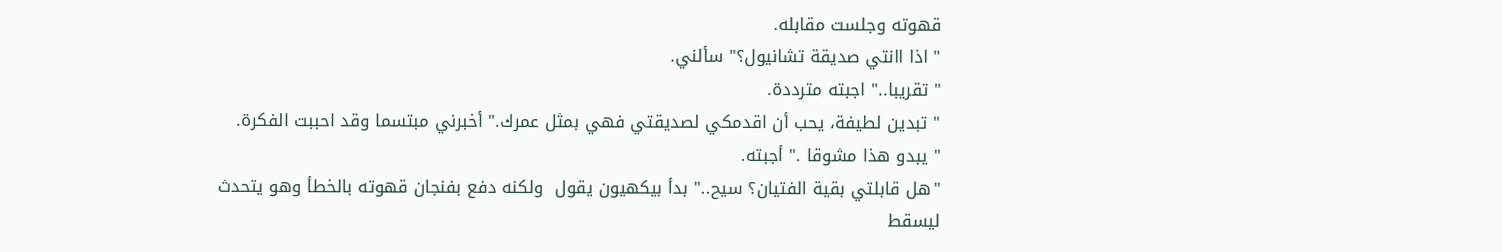قهوته وجلست مقابله.
" اذا اانتي صديقة تشانيول؟" سألني.
" تقريبا.." اجبته مترددة.
" تبدين لطيفة، يحب أن اقدمكي لصديقتي فهي بمثل عمرك." أخبرني مبتسما وقد احببت الفكرة.
" يبدو هذا مشوقا ." أجبته.
"هل قابلتي بقية الفتيان؟ سيح.." بدأ بيكهيون يقول  ولكنه دفع بفنجان قهوته بالخطأ وهو يتحدث
ليسقط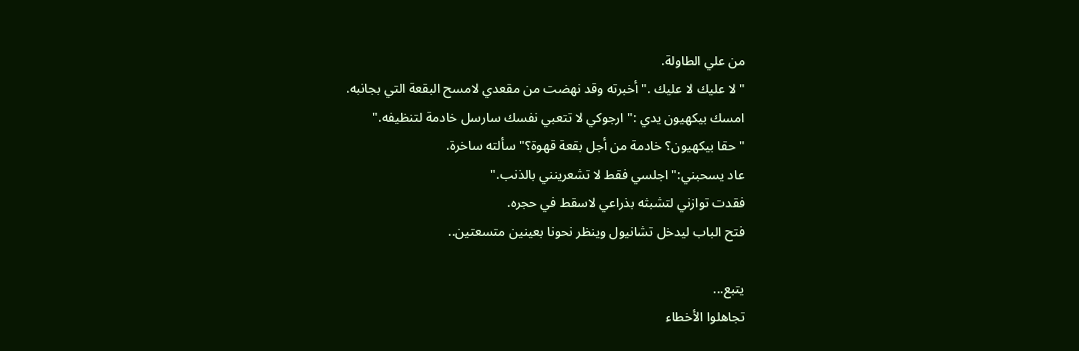من علي الطاولة.
" لا عليك لا عليك ." أخبرته وقد نهضت من مقعدي لامسح البقعة التي بجانبه.
امسك بيكهيون يدي :" ارجوكي لا تتعبي نفسك سارسل خادمة لتنظيفه."
" حقا بيكهيون؟ خادمة من أجل بقعة قهوة؟" سألته ساخرة.
عاد يسحبني:" اجلسي فقط لا تشعرينني بالذنب."
فقدت توازني لتشبثه بذراعي لاسقط في حجره.
فتح الباب ليدخل تشانيول وينظر نحونا بعينين متسعتين..

يتبع...
تجاهلوا الأخطاء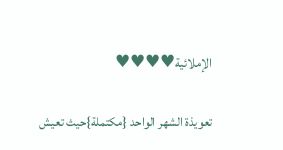الإملائية♥♥♥♥

تعويذة الشهر الواحد {مكتملة}حيث تعيش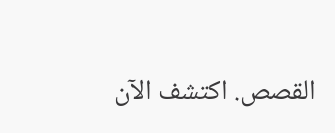القصص. اكتشف الآن